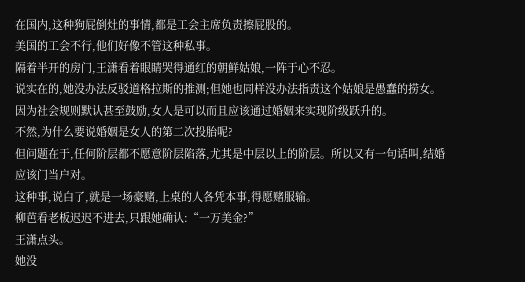在国内,这种狗屁倒灶的事情,都是工会主席负责擦屁股的。
美国的工会不行,他们好像不管这种私事。
隔着半开的房门,王潇看着眼睛哭得通红的朝鲜姑娘,一阵于心不忍。
说实在的,她没办法反驳道格拉斯的推测;但她也同样没办法指责这个姑娘是愚蠢的捞女。
因为社会规则默认甚至鼓励,女人是可以而且应该通过婚姻来实现阶级跃升的。
不然,为什么要说婚姻是女人的第二次投胎呢?
但问题在于,任何阶层都不愿意阶层陷落,尤其是中层以上的阶层。所以又有一句话叫,结婚应该门当户对。
这种事,说白了,就是一场豪赌,上桌的人各凭本事,得愿赌服输。
柳芭看老板迟迟不进去,只跟她确认:“一万美金?”
王潇点头。
她没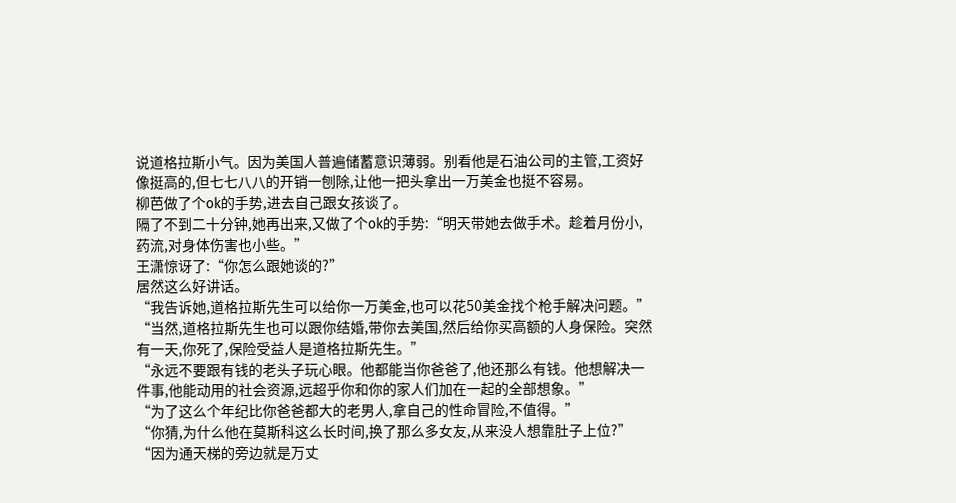说道格拉斯小气。因为美国人普遍储蓄意识薄弱。别看他是石油公司的主管,工资好像挺高的,但七七八八的开销一刨除,让他一把头拿出一万美金也挺不容易。
柳芭做了个ok的手势,进去自己跟女孩谈了。
隔了不到二十分钟,她再出来,又做了个ok的手势:“明天带她去做手术。趁着月份小,药流,对身体伤害也小些。”
王潇惊讶了:“你怎么跟她谈的?”
居然这么好讲话。
“我告诉她,道格拉斯先生可以给你一万美金,也可以花50美金找个枪手解决问题。”
“当然,道格拉斯先生也可以跟你结婚,带你去美国,然后给你买高额的人身保险。突然有一天,你死了,保险受益人是道格拉斯先生。”
“永远不要跟有钱的老头子玩心眼。他都能当你爸爸了,他还那么有钱。他想解决一件事,他能动用的社会资源,远超乎你和你的家人们加在一起的全部想象。”
“为了这么个年纪比你爸爸都大的老男人,拿自己的性命冒险,不值得。”
“你猜,为什么他在莫斯科这么长时间,换了那么多女友,从来没人想靠肚子上位?”
“因为通天梯的旁边就是万丈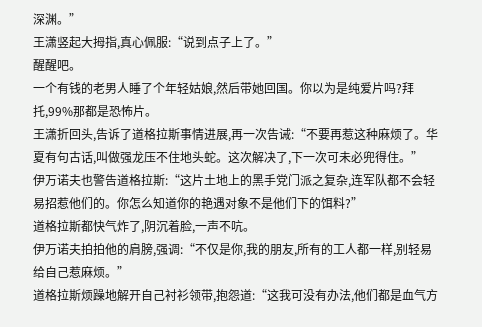深渊。”
王潇竖起大拇指,真心佩服:“说到点子上了。”
醒醒吧。
一个有钱的老男人睡了个年轻姑娘,然后带她回国。你以为是纯爱片吗?拜托,99%那都是恐怖片。
王潇折回头,告诉了道格拉斯事情进展,再一次告诫:“不要再惹这种麻烦了。华夏有句古话,叫做强龙压不住地头蛇。这次解决了,下一次可未必兜得住。”
伊万诺夫也警告道格拉斯:“这片土地上的黑手党门派之复杂,连军队都不会轻易招惹他们的。你怎么知道你的艳遇对象不是他们下的饵料?”
道格拉斯都快气炸了,阴沉着脸,一声不吭。
伊万诺夫拍拍他的肩膀,强调:“不仅是你,我的朋友,所有的工人都一样,别轻易给自己惹麻烦。”
道格拉斯烦躁地解开自己衬衫领带,抱怨道:“这我可没有办法,他们都是血气方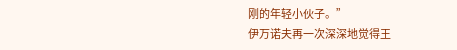刚的年轻小伙子。”
伊万诺夫再一次深深地觉得王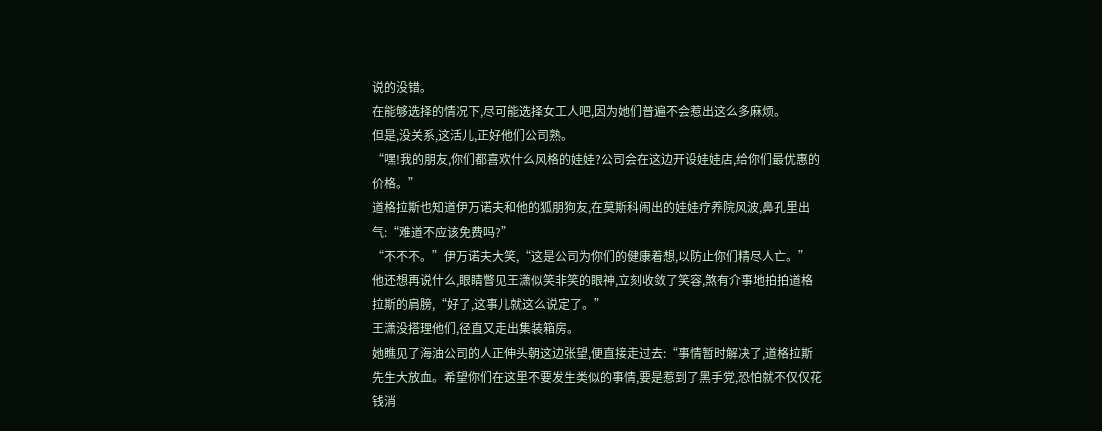说的没错。
在能够选择的情况下,尽可能选择女工人吧,因为她们普遍不会惹出这么多麻烦。
但是,没关系,这活儿,正好他们公司熟。
“嘿!我的朋友,你们都喜欢什么风格的娃娃?公司会在这边开设娃娃店,给你们最优惠的价格。”
道格拉斯也知道伊万诺夫和他的狐朋狗友,在莫斯科闹出的娃娃疗养院风波,鼻孔里出气:“难道不应该免费吗?”
“不不不。”伊万诺夫大笑,“这是公司为你们的健康着想,以防止你们精尽人亡。”
他还想再说什么,眼睛瞥见王潇似笑非笑的眼神,立刻收敛了笑容,煞有介事地拍拍道格拉斯的肩膀,“好了,这事儿就这么说定了。”
王潇没搭理他们,径直又走出集装箱房。
她瞧见了海油公司的人正伸头朝这边张望,便直接走过去:“事情暂时解决了,道格拉斯先生大放血。希望你们在这里不要发生类似的事情,要是惹到了黑手党,恐怕就不仅仅花钱消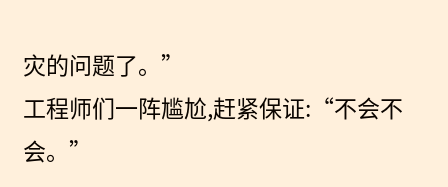灾的问题了。”
工程师们一阵尴尬,赶紧保证:“不会不会。”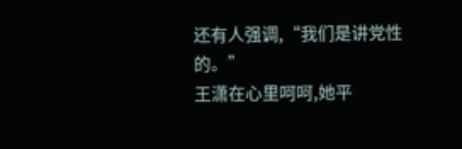还有人强调,“我们是讲党性的。”
王潇在心里呵呵,她平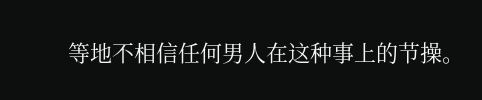等地不相信任何男人在这种事上的节操。